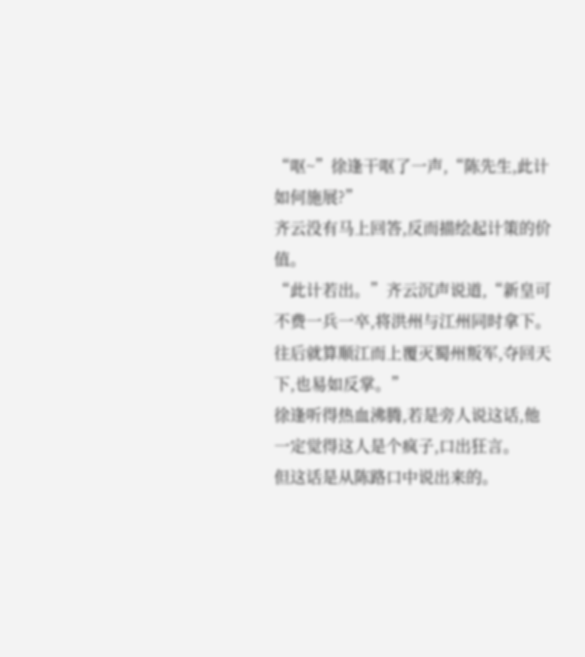“呕~”徐逢干呕了一声,“陈先生,此计如何施展?”
齐云没有马上回答,反而描绘起计策的价值。
“此计若出。”齐云沉声说道,“新皇可不费一兵一卒,将洪州与江州同时拿下。
往后就算顺江而上覆灭蜀州叛军,夺回天下,也易如反掌。”
徐逢听得热血沸腾,若是旁人说这话,他一定觉得这人是个疯子,口出狂言。
但这话是从陈路口中说出来的。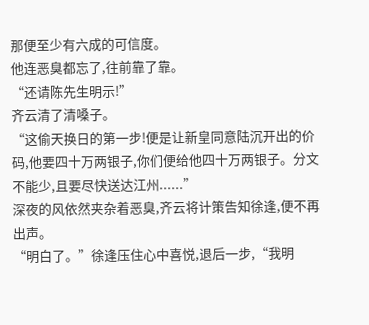那便至少有六成的可信度。
他连恶臭都忘了,往前靠了靠。
“还请陈先生明示!”
齐云清了清嗓子。
“这偷天换日的第一步!便是让新皇同意陆沉开出的价码,他要四十万两银子,你们便给他四十万两银子。分文不能少,且要尽快送达江州......”
深夜的风依然夹杂着恶臭,齐云将计策告知徐逢,便不再出声。
“明白了。”徐逢压住心中喜悦,退后一步,“我明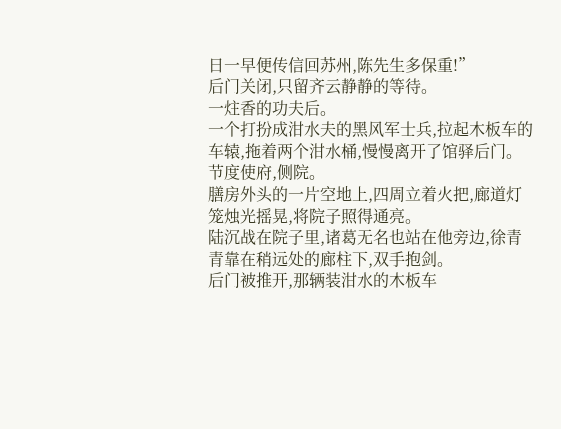日一早便传信回苏州,陈先生多保重!”
后门关闭,只留齐云静静的等待。
一炷香的功夫后。
一个打扮成泔水夫的黑风军士兵,拉起木板车的车辕,拖着两个泔水桶,慢慢离开了馆驿后门。
节度使府,侧院。
膳房外头的一片空地上,四周立着火把,廊道灯笼烛光摇晃,将院子照得通亮。
陆沉战在院子里,诸葛无名也站在他旁边,徐青青靠在稍远处的廊柱下,双手抱剑。
后门被推开,那辆装泔水的木板车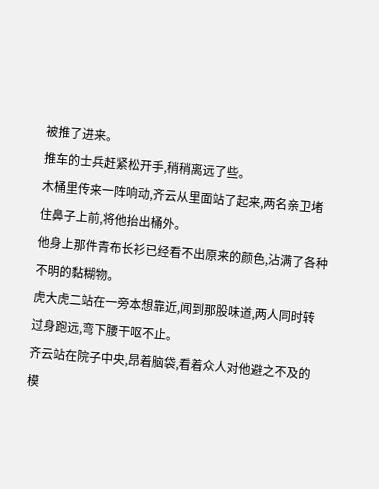被推了进来。
推车的士兵赶紧松开手,稍稍离远了些。
木桶里传来一阵响动,齐云从里面站了起来,两名亲卫堵住鼻子上前,将他抬出桶外。
他身上那件青布长衫已经看不出原来的颜色,沾满了各种不明的黏糊物。
虎大虎二站在一旁本想靠近,闻到那股味道,两人同时转过身跑远,弯下腰干呕不止。
齐云站在院子中央,昂着脑袋,看着众人对他避之不及的模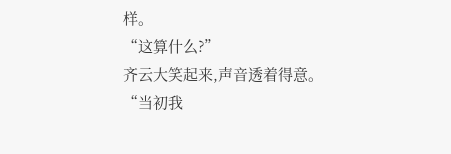样。
“这算什么?”
齐云大笑起来,声音透着得意。
“当初我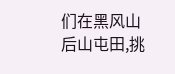们在黑风山后山屯田,挑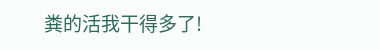粪的活我干得多了!